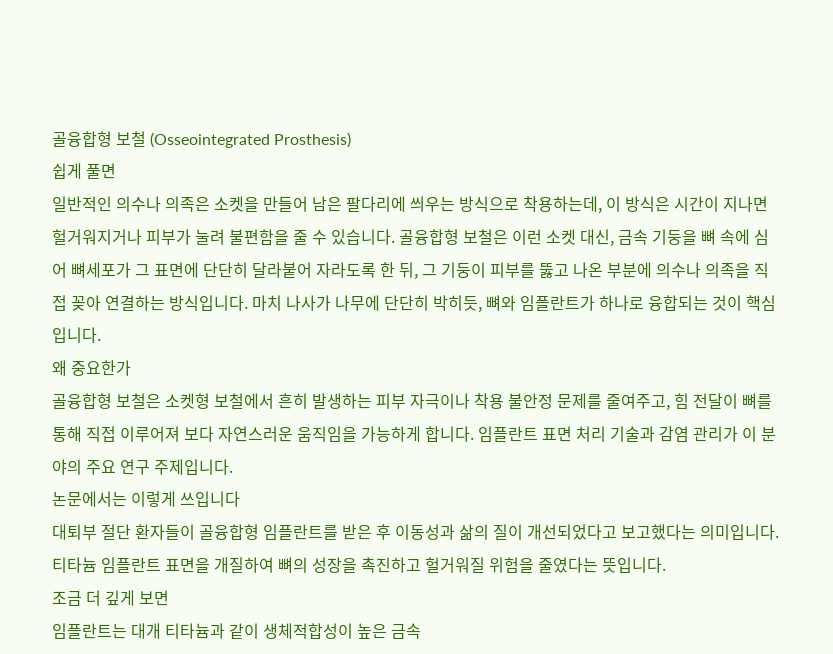골융합형 보철 (Osseointegrated Prosthesis)
쉽게 풀면
일반적인 의수나 의족은 소켓을 만들어 남은 팔다리에 씌우는 방식으로 착용하는데, 이 방식은 시간이 지나면 헐거워지거나 피부가 눌려 불편함을 줄 수 있습니다. 골융합형 보철은 이런 소켓 대신, 금속 기둥을 뼈 속에 심어 뼈세포가 그 표면에 단단히 달라붙어 자라도록 한 뒤, 그 기둥이 피부를 뚫고 나온 부분에 의수나 의족을 직접 꽂아 연결하는 방식입니다. 마치 나사가 나무에 단단히 박히듯, 뼈와 임플란트가 하나로 융합되는 것이 핵심입니다.
왜 중요한가
골융합형 보철은 소켓형 보철에서 흔히 발생하는 피부 자극이나 착용 불안정 문제를 줄여주고, 힘 전달이 뼈를 통해 직접 이루어져 보다 자연스러운 움직임을 가능하게 합니다. 임플란트 표면 처리 기술과 감염 관리가 이 분야의 주요 연구 주제입니다.
논문에서는 이렇게 쓰입니다
대퇴부 절단 환자들이 골융합형 임플란트를 받은 후 이동성과 삶의 질이 개선되었다고 보고했다는 의미입니다.
티타늄 임플란트 표면을 개질하여 뼈의 성장을 촉진하고 헐거워질 위험을 줄였다는 뜻입니다.
조금 더 깊게 보면
임플란트는 대개 티타늄과 같이 생체적합성이 높은 금속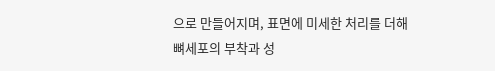으로 만들어지며, 표면에 미세한 처리를 더해 뼈세포의 부착과 성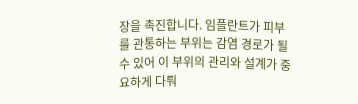장을 촉진합니다. 임플란트가 피부를 관통하는 부위는 감염 경로가 될 수 있어 이 부위의 관리와 설계가 중요하게 다뤄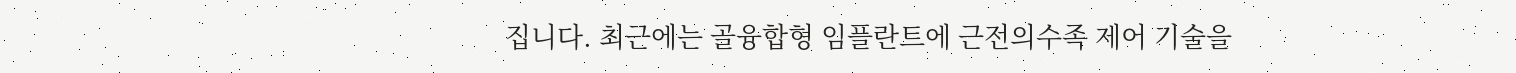집니다. 최근에는 골융합형 임플란트에 근전의수족 제어 기술을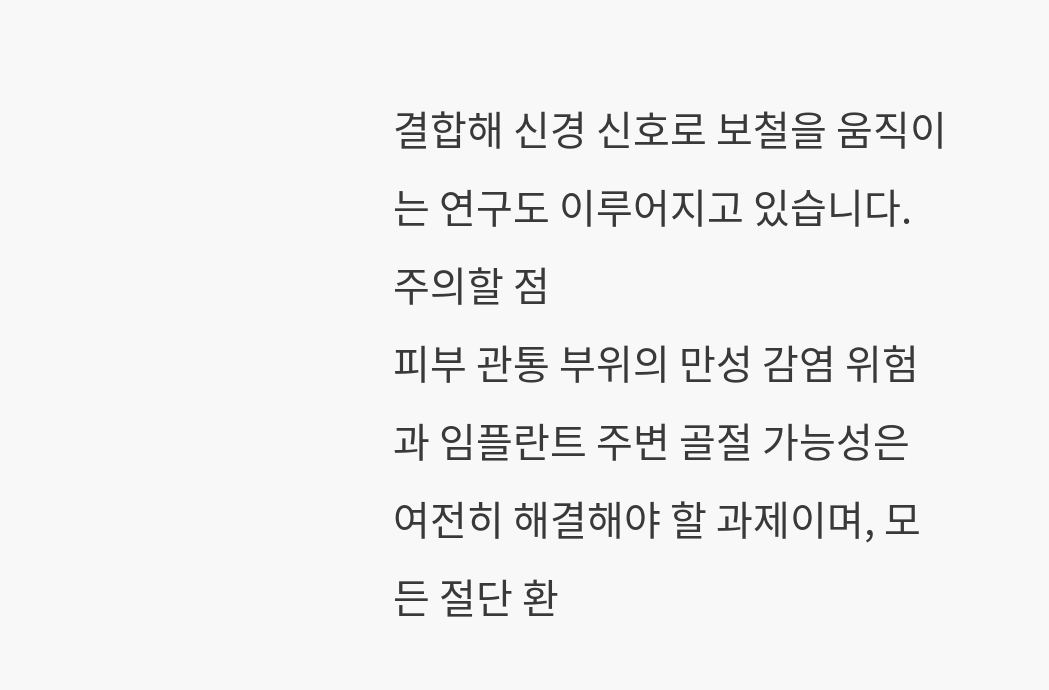결합해 신경 신호로 보철을 움직이는 연구도 이루어지고 있습니다.
주의할 점
피부 관통 부위의 만성 감염 위험과 임플란트 주변 골절 가능성은 여전히 해결해야 할 과제이며, 모든 절단 환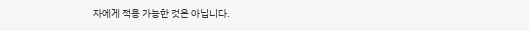자에게 적용 가능한 것은 아닙니다.